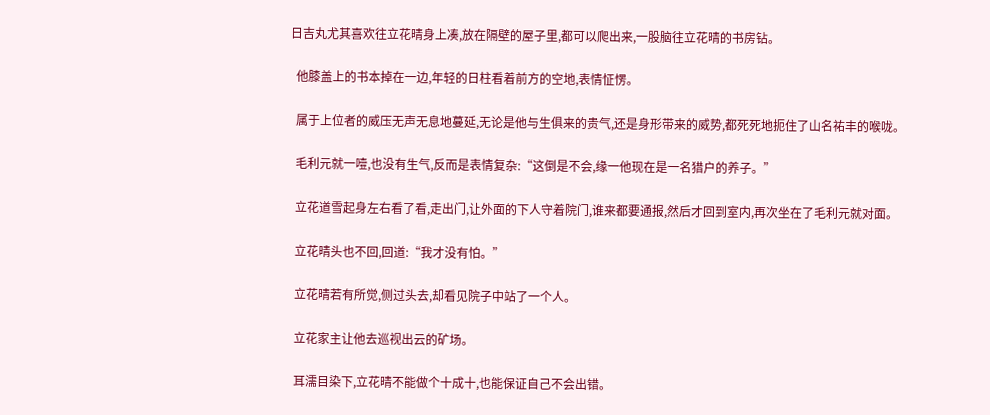日吉丸尤其喜欢往立花晴身上凑,放在隔壁的屋子里,都可以爬出来,一股脑往立花晴的书房钻。

  他膝盖上的书本掉在一边,年轻的日柱看着前方的空地,表情怔愣。

  属于上位者的威压无声无息地蔓延,无论是他与生俱来的贵气,还是身形带来的威势,都死死地扼住了山名祐丰的喉咙。

  毛利元就一噎,也没有生气,反而是表情复杂:“这倒是不会,缘一他现在是一名猎户的养子。”

  立花道雪起身左右看了看,走出门,让外面的下人守着院门,谁来都要通报,然后才回到室内,再次坐在了毛利元就对面。

  立花晴头也不回,回道:“我才没有怕。”

  立花晴若有所觉,侧过头去,却看见院子中站了一个人。

  立花家主让他去巡视出云的矿场。

  耳濡目染下,立花晴不能做个十成十,也能保证自己不会出错。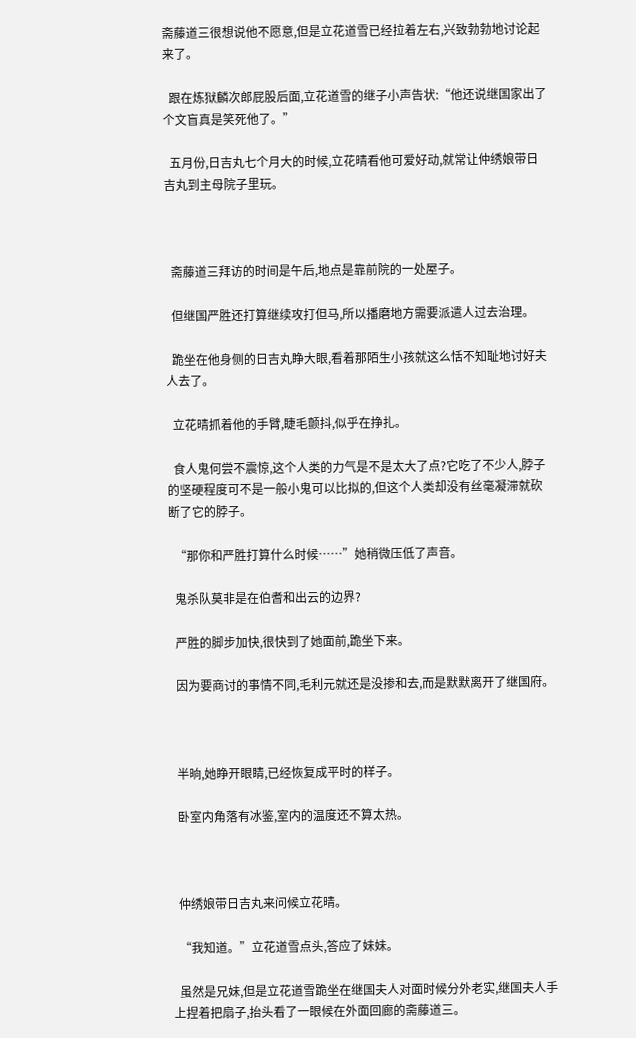斋藤道三很想说他不愿意,但是立花道雪已经拉着左右,兴致勃勃地讨论起来了。

  跟在炼狱麟次郎屁股后面,立花道雪的继子小声告状:“他还说继国家出了个文盲真是笑死他了。”

  五月份,日吉丸七个月大的时候,立花晴看他可爱好动,就常让仲绣娘带日吉丸到主母院子里玩。



  斋藤道三拜访的时间是午后,地点是靠前院的一处屋子。

  但继国严胜还打算继续攻打但马,所以播磨地方需要派遣人过去治理。

  跪坐在他身侧的日吉丸睁大眼,看着那陌生小孩就这么恬不知耻地讨好夫人去了。

  立花晴抓着他的手臂,睫毛颤抖,似乎在挣扎。

  食人鬼何尝不震惊,这个人类的力气是不是太大了点?它吃了不少人,脖子的坚硬程度可不是一般小鬼可以比拟的,但这个人类却没有丝毫凝滞就砍断了它的脖子。

  “那你和严胜打算什么时候……”她稍微压低了声音。

  鬼杀队莫非是在伯耆和出云的边界?

  严胜的脚步加快,很快到了她面前,跪坐下来。

  因为要商讨的事情不同,毛利元就还是没掺和去,而是默默离开了继国府。



  半晌,她睁开眼睛,已经恢复成平时的样子。

  卧室内角落有冰鉴,室内的温度还不算太热。



  仲绣娘带日吉丸来问候立花晴。

  “我知道。”立花道雪点头,答应了妹妹。

  虽然是兄妹,但是立花道雪跪坐在继国夫人对面时候分外老实,继国夫人手上捏着把扇子,抬头看了一眼候在外面回廊的斋藤道三。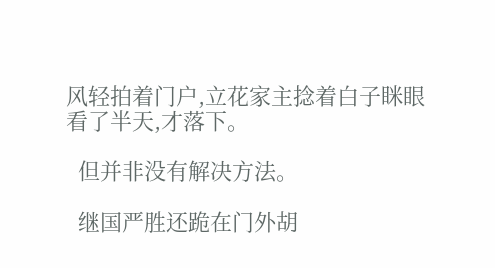风轻拍着门户,立花家主捻着白子眯眼看了半天,才落下。

  但并非没有解决方法。

  继国严胜还跪在门外胡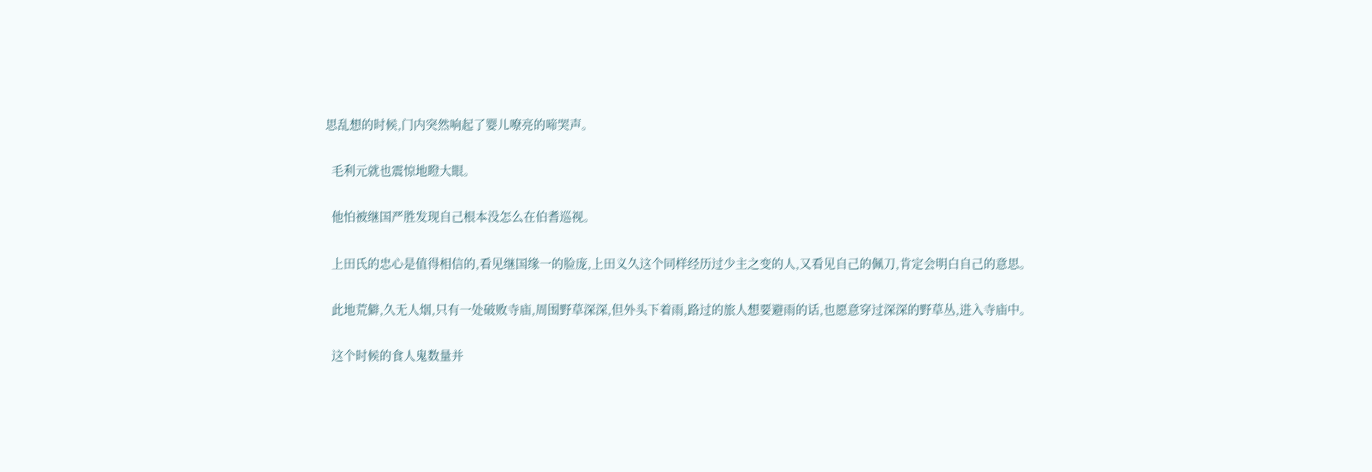思乱想的时候,门内突然响起了婴儿嘹亮的啼哭声。

  毛利元就也震惊地瞪大眼。

  他怕被继国严胜发现自己根本没怎么在伯耆巡视。

  上田氏的忠心是值得相信的,看见继国缘一的脸庞,上田义久这个同样经历过少主之变的人,又看见自己的佩刀,肯定会明白自己的意思。

  此地荒僻,久无人烟,只有一处破败寺庙,周围野草深深,但外头下着雨,路过的旅人想要避雨的话,也愿意穿过深深的野草丛,进入寺庙中。

  这个时候的食人鬼数量并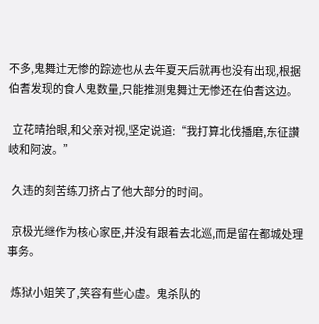不多,鬼舞辻无惨的踪迹也从去年夏天后就再也没有出现,根据伯耆发现的食人鬼数量,只能推测鬼舞辻无惨还在伯耆这边。

  立花晴抬眼,和父亲对视,坚定说道:“我打算北伐播磨,东征讃岐和阿波。”

  久违的刻苦练刀挤占了他大部分的时间。

  京极光继作为核心家臣,并没有跟着去北巡,而是留在都城处理事务。

  炼狱小姐笑了,笑容有些心虚。鬼杀队的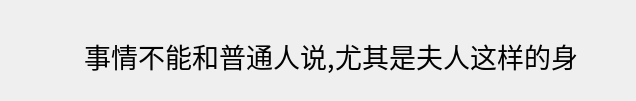事情不能和普通人说,尤其是夫人这样的身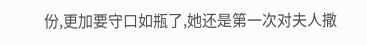份,更加要守口如瓶了,她还是第一次对夫人撒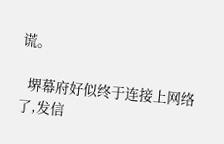谎。

  堺幕府好似终于连接上网络了,发信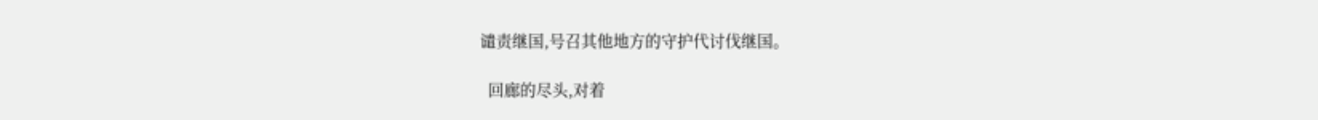谴责继国,号召其他地方的守护代讨伐继国。

  回廊的尽头,对着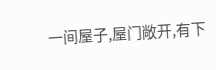一间屋子,屋门敞开,有下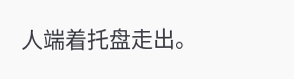人端着托盘走出。